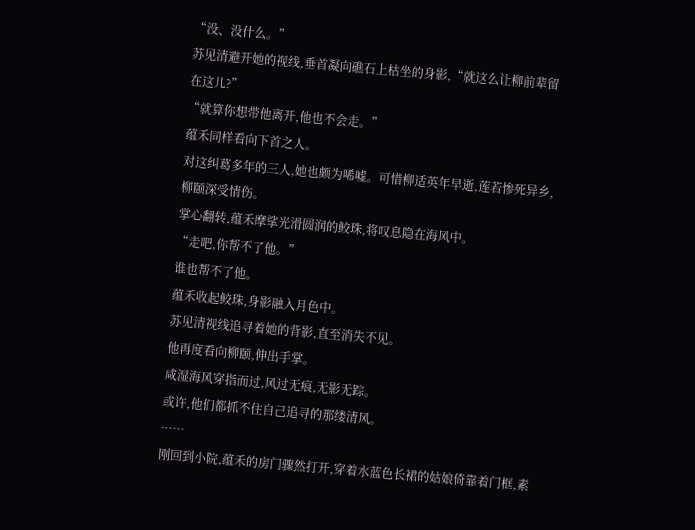“没、没什么。”
苏见清避开她的视线,垂首凝向礁石上枯坐的身影,“就这么让柳前辈留在这儿?”
“就算你想带他离开,他也不会走。”
蕴禾同样看向下首之人。
对这纠葛多年的三人,她也颇为唏嘘。可惜柳适英年早逝,莲若惨死异乡,柳颐深受情伤。
掌心翻转,蕴禾摩挲光滑圆润的鲛珠,将叹息隐在海风中。
“走吧,你帮不了他。”
谁也帮不了他。
蕴禾收起鲛珠,身影融入月色中。
苏见清视线追寻着她的背影,直至消失不见。
他再度看向柳颐,伸出手掌。
咸湿海风穿指而过,风过无痕,无影无踪。
或许,他们都抓不住自己追寻的那缕清风。
……
刚回到小院,蕴禾的房门骤然打开,穿着水蓝色长裙的姑娘倚靠着门框,素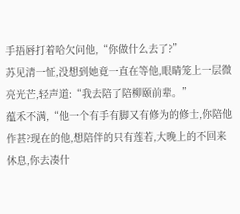手捂唇打着哈欠问他,“你做什么去了?”
苏见清一怔,没想到她竟一直在等他,眼睛笼上一层微亮光芒,轻声道:“我去陪了陪柳颐前辈。”
蕴禾不满,“他一个有手有脚又有修为的修士,你陪他作甚?现在的他,想陪伴的只有莲若,大晚上的不回来休息,你去凑什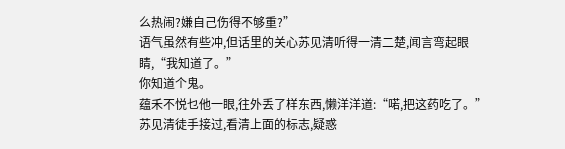么热闹?嫌自己伤得不够重?”
语气虽然有些冲,但话里的关心苏见清听得一清二楚,闻言弯起眼睛,“我知道了。”
你知道个鬼。
蕴禾不悦乜他一眼,往外丢了样东西,懒洋洋道:“喏,把这药吃了。”
苏见清徒手接过,看清上面的标志,疑惑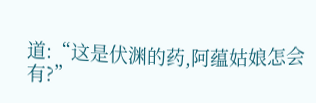道:“这是伏渊的药,阿蕴姑娘怎会有?”